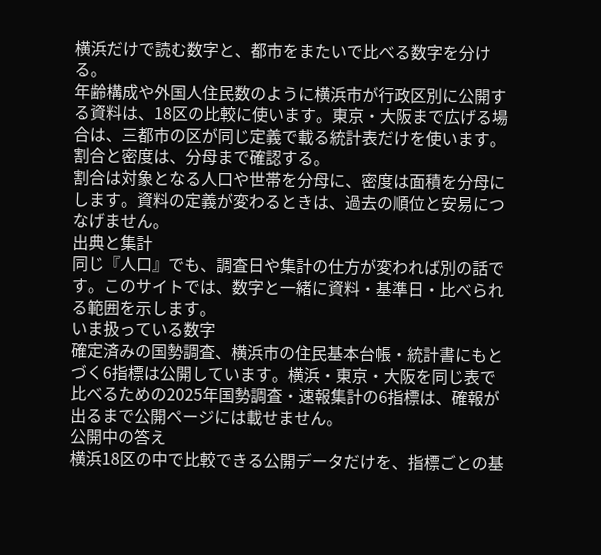横浜だけで読む数字と、都市をまたいで比べる数字を分ける。
年齢構成や外国人住民数のように横浜市が行政区別に公開する資料は、18区の比較に使います。東京・大阪まで広げる場合は、三都市の区が同じ定義で載る統計表だけを使います。
割合と密度は、分母まで確認する。
割合は対象となる人口や世帯を分母に、密度は面積を分母にします。資料の定義が変わるときは、過去の順位と安易につなげません。
出典と集計
同じ『人口』でも、調査日や集計の仕方が変われば別の話です。このサイトでは、数字と一緒に資料・基準日・比べられる範囲を示します。
いま扱っている数字
確定済みの国勢調査、横浜市の住民基本台帳・統計書にもとづく6指標は公開しています。横浜・東京・大阪を同じ表で比べるための2025年国勢調査・速報集計の6指標は、確報が出るまで公開ページには載せません。
公開中の答え
横浜18区の中で比較できる公開データだけを、指標ごとの基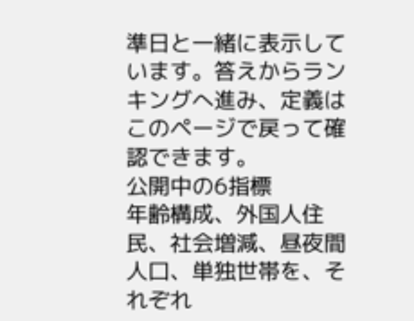準日と一緒に表示しています。答えからランキングへ進み、定義はこのページで戻って確認できます。
公開中の6指標
年齢構成、外国人住民、社会増減、昼夜間人口、単独世帯を、それぞれ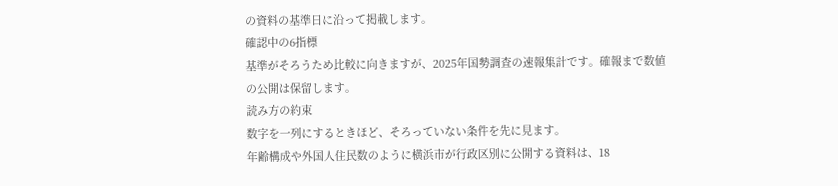の資料の基準日に沿って掲載します。
確認中の6指標
基準がそろうため比較に向きますが、2025年国勢調査の速報集計です。確報まで数値の公開は保留します。
読み方の約束
数字を一列にするときほど、そろっていない条件を先に見ます。
年齢構成や外国人住民数のように横浜市が行政区別に公開する資料は、18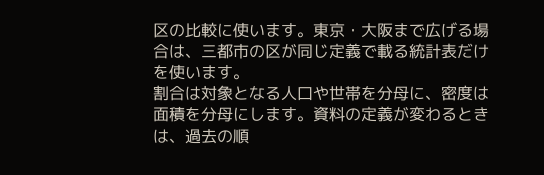区の比較に使います。東京・大阪まで広げる場合は、三都市の区が同じ定義で載る統計表だけを使います。
割合は対象となる人口や世帯を分母に、密度は面積を分母にします。資料の定義が変わるときは、過去の順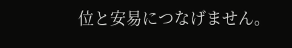位と安易につなげません。